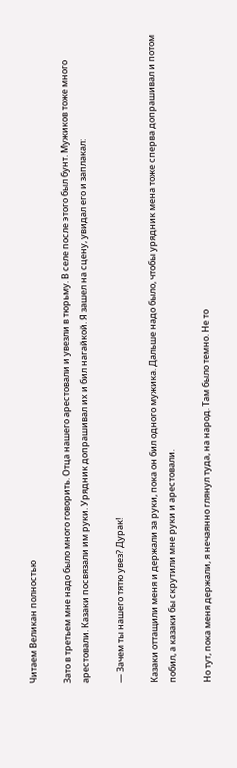Читаем Великан полностью

Зато в третьем мне надо было много говорить. Отца нашего арестовали и увезли в тюрьму. В селе после этого был бунт. Мужиков тоже много арестовали. Казаки посвязали им руки. Урядник допрашивал их и бил нагайкой. Я зашел на сцену, увидал его и заплакал:

— Зачем ты нашего тятю увез? Дурак!

Казаки оттащили меня и держали за руки, пока он бил одного мужика. Дальше надо было, чтобы урядник мена тоже сперва допрашивал и потом побил, а казаки бы скрутили мне руки и арестовали.

Но тут, пока меня держали, я нечаянно глянул туда, на народ. Там было темно. Не то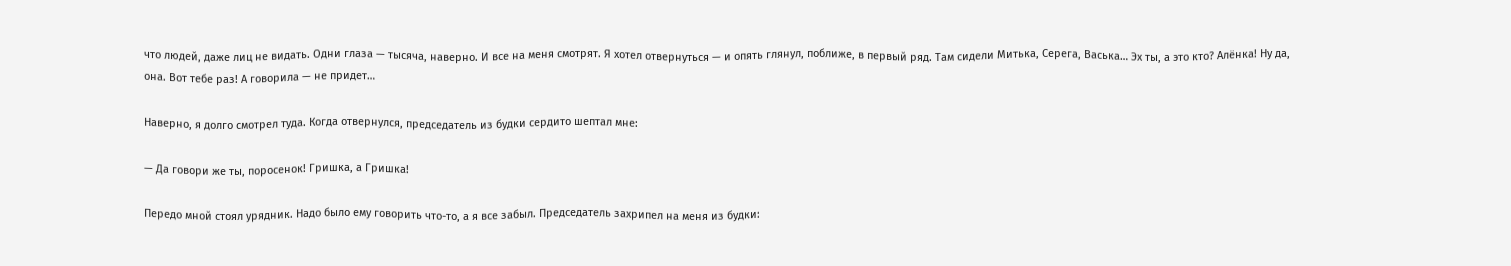что людей, даже лиц не видать. Одни глаза — тысяча, наверно. И все на меня смотрят. Я хотел отвернуться — и опять глянул, поближе, в первый ряд. Там сидели Митька, Серега, Васька… Эх ты, а это кто? Алёнка! Ну да, она. Вот тебе раз! А говорила — не придет…

Наверно, я долго смотрел туда. Когда отвернулся, председатель из будки сердито шептал мне:

— Да говори же ты, поросенок! Гришка, а Гришка!

Передо мной стоял урядник. Надо было ему говорить что-то, а я все забыл. Председатель захрипел на меня из будки: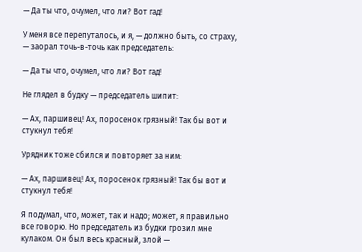— Да ты что, очумел, что ли? Вот гад!

У меня все перепуталось, и я, — должно быть, со страху, — заорал точь-в-точь как председатель:

— Да ты что, очумел, что ли? Вот гад!

Не глядел в будку — председатель шипит:

— Ах, паршивец! Ах, поросенок грязный! Так бы вот и стукнул тебя!

Урядник тоже сбился и повторяет за ним:

— Ах, паршивец! Ах, поросенок грязный! Так бы вот и стукнул тебя!

Я подумал, что, может, так и надо; может, я правильно все говорю. Но председатель из будки грозил мне кулаком. Он был весь красный, злой —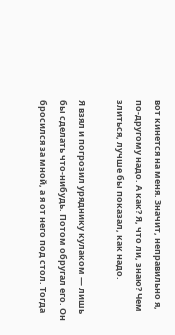вот кинется на меня. Значит, неправильно я, по-другому надо. А как? Я, что ли, знаю? Чем злиться, лучше бы показал, как надо.

Я взял и погрозил уряднику кулаком — лишь бы сделать что-нибудь. Потом обругал его. Он бросился за мной, а я от него под стол. Тогда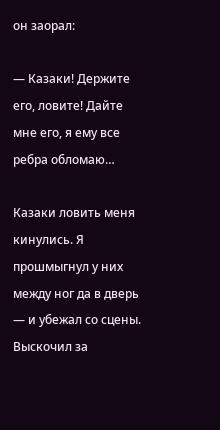он заорал:

— Казаки! Держите его, ловите! Дайте мне его, я ему все ребра обломаю…

Казаки ловить меня кинулись. Я прошмыгнул у них между ног да в дверь — и убежал со сцены. Выскочил за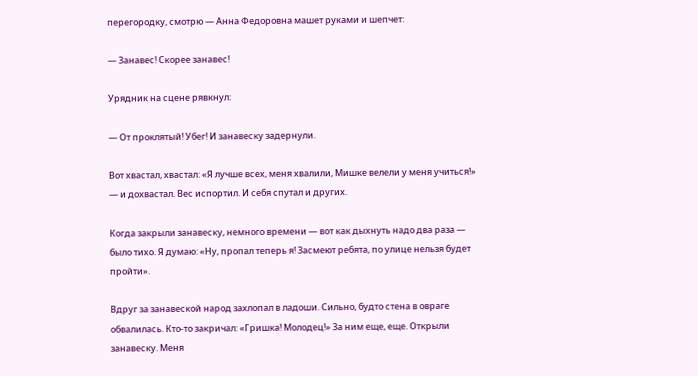перегородку, смотрю — Анна Федоровна машет руками и шепчет:

— Занавес! Скорее занавес!

Урядник на сцене рявкнул:

— От проклятый! Убег! И занавеску задернули.

Вот хвастал, хвастал: «Я лучше всех, меня хвалили, Мишке велели у меня учиться!» — и дохвастал. Вес испортил. И себя спутал и других.

Когда закрыли занавеску, немного времени — вот как дыхнуть надо два раза — было тихо. Я думаю: «Ну, пропал теперь я! Засмеют ребята, по улице нельзя будет пройти».

Вдруг за занавеской народ захлопал в ладоши. Сильно, будто стена в овраге обвалилась. Кто-то закричал: «Гришка! Молодец!» За ним еще, еще. Открыли занавеску. Меня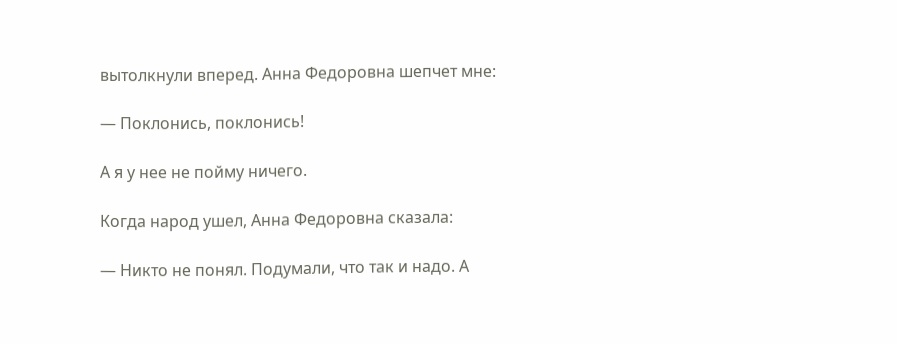вытолкнули вперед. Анна Федоровна шепчет мне:

— Поклонись, поклонись!

А я у нее не пойму ничего.

Когда народ ушел, Анна Федоровна сказала:

— Никто не понял. Подумали, что так и надо. А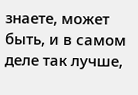знаете, может быть, и в самом деле так лучше,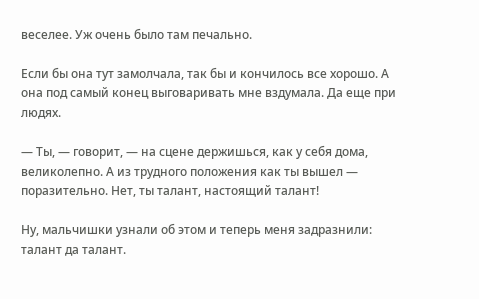веселее. Уж очень было там печально.

Если бы она тут замолчала, так бы и кончилось все хорошо. А она под самый конец выговаривать мне вздумала. Да еще при людях.

— Ты, — говорит, — на сцене держишься, как у себя дома, великолепно. А из трудного положения как ты вышел — поразительно. Нет, ты талант, настоящий талант!

Ну, мальчишки узнали об этом и теперь меня задразнили: талант да талант.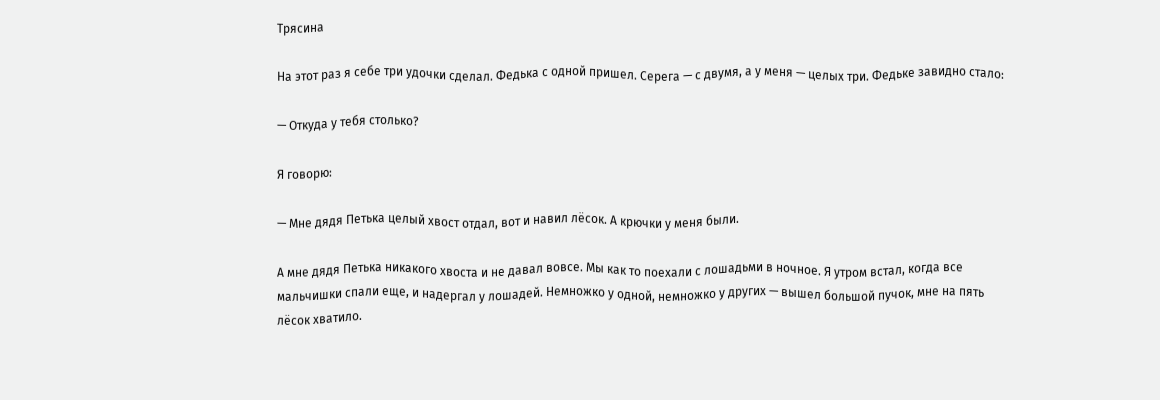Трясина

На этот раз я себе три удочки сделал. Федька с одной пришел. Серега — с двумя, а у меня — целых три. Федьке завидно стало:

— Откуда у тебя столько?

Я говорю:

— Мне дядя Петька целый хвост отдал, вот и навил лёсок. А крючки у меня были.

А мне дядя Петька никакого хвоста и не давал вовсе. Мы как то поехали с лошадьми в ночное. Я утром встал, когда все мальчишки спали еще, и надергал у лошадей. Немножко у одной, немножко у других — вышел большой пучок, мне на пять лёсок хватило.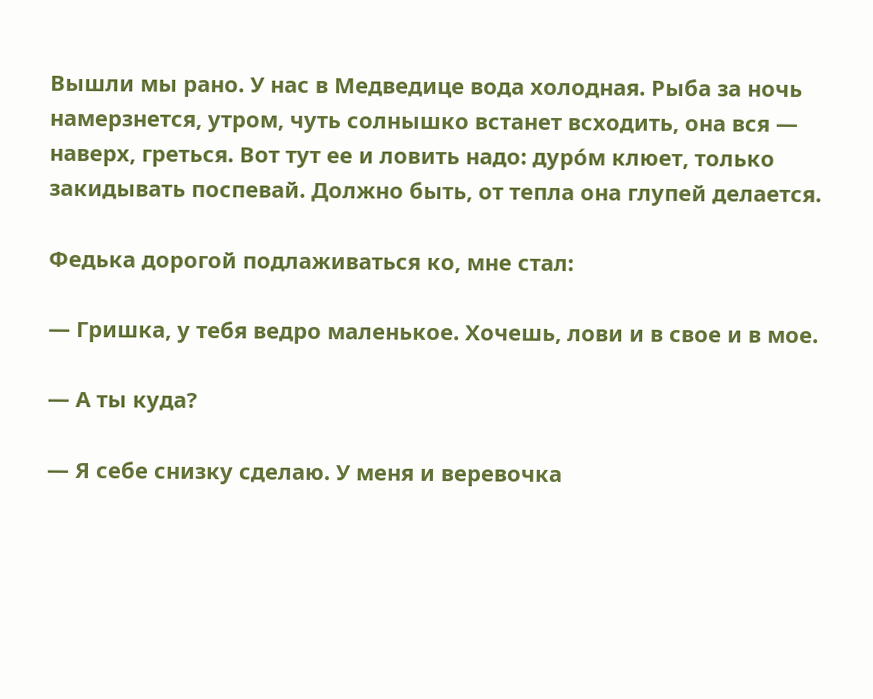Вышли мы рано. У нас в Медведице вода холодная. Рыба за ночь намерзнется, утром, чуть солнышко встанет всходить, она вся — наверх, греться. Вот тут ее и ловить надо: дуро́м клюет, только закидывать поспевай. Должно быть, от тепла она глупей делается.

Федька дорогой подлаживаться ко, мне стал:

— Гришка, у тебя ведро маленькое. Хочешь, лови и в свое и в мое.

— А ты куда?

— Я себе снизку сделаю. У меня и веревочка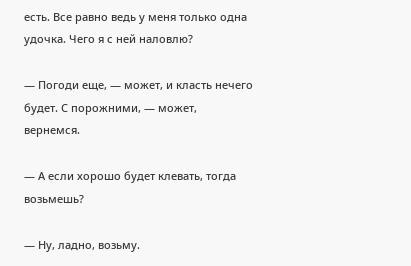есть. Все равно ведь у меня только одна удочка. Чего я с ней наловлю?

— Погоди еще, — может, и класть нечего будет. С порожними, — может, вернемся.

— А если хорошо будет клевать, тогда возьмешь?

— Ну, ладно, возьму.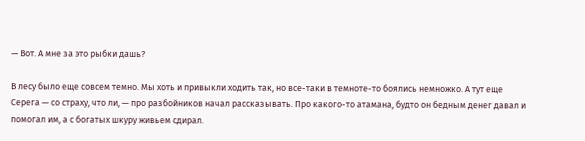— Вот. А мне за это рыбки дашь?

В лесу было еще совсем темно. Мы хоть и привыкли ходить так, но все-таки в темноте-то боялись немножко. А тут еще Серега — со страху, что ли, — про разбойников начал рассказывать. Про какого-то атамана, будто он бедным денег давал и помогал им, а с богатых шкуру живьем сдирал.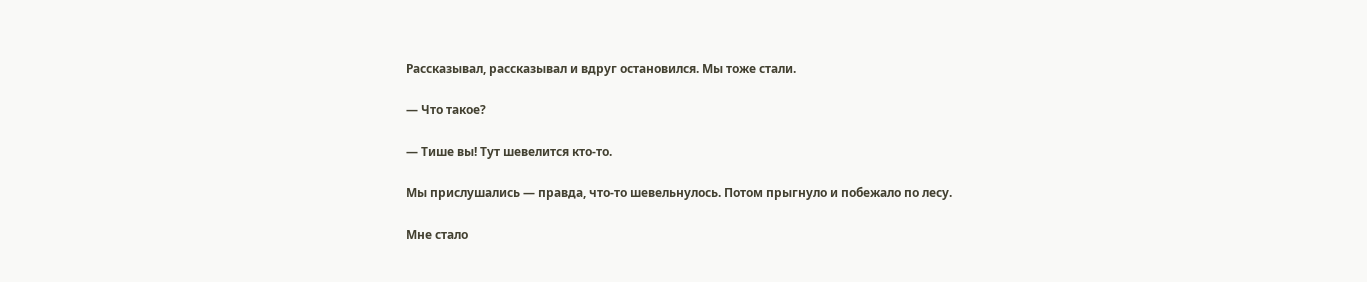Рассказывал, рассказывал и вдруг остановился. Мы тоже стали.

— Что такое?

— Тише вы! Тут шевелится кто-то.

Мы прислушались — правда, что-то шевельнулось. Потом прыгнуло и побежало по лесу.

Мне стало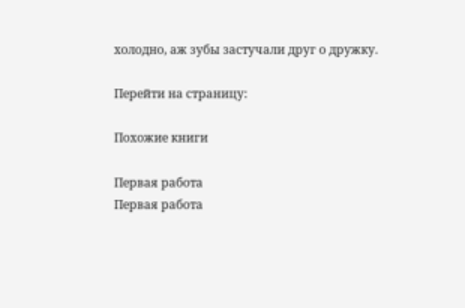холодно, аж зубы застучали друг о дружку.

Перейти на страницу:

Похожие книги

Первая работа
Первая работа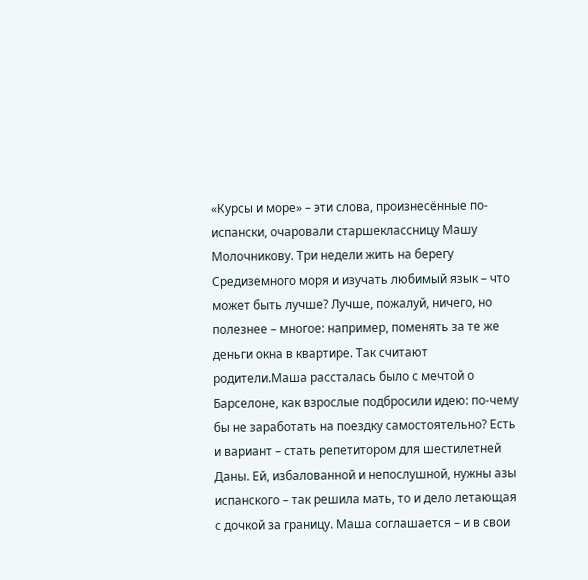«Курсы и море» – эти слова, произнесённые по-испански, очаровали старшеклассницу Машу Молочникову. Три недели жить на берегу Средиземного моря и изучать любимый язык – что может быть лучше? Лучше, пожалуй, ничего, но полезнее – многое: например, поменять за те же деньги окна в квартире. Так считают родители.Маша рассталась было с мечтой о Барселоне, как взрослые подбросили идею: по-чему бы не заработать на поездку самостоятельно? Есть и вариант – стать репетитором для шестилетней Даны. Ей, избалованной и непослушной, нужны азы испанского – так решила мать, то и дело летающая с дочкой за границу. Маша соглашается – и в свои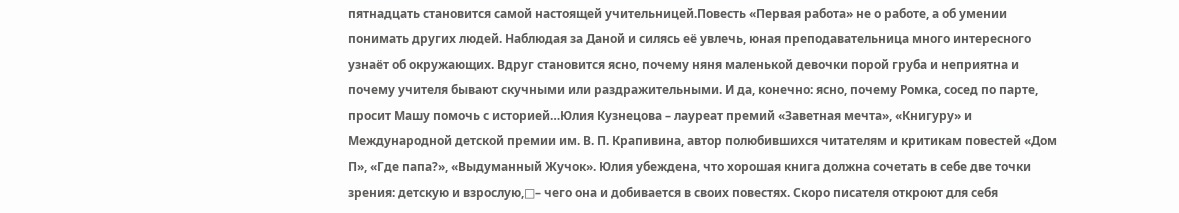пятнадцать становится самой настоящей учительницей.Повесть «Первая работа» не о работе, а об умении понимать других людей. Наблюдая за Даной и силясь её увлечь, юная преподавательница много интересного узнаёт об окружающих. Вдруг становится ясно, почему няня маленькой девочки порой груба и неприятна и почему учителя бывают скучными или раздражительными. И да, конечно: ясно, почему Ромка, сосед по парте, просит Машу помочь с историей…Юлия Кузнецова – лауреат премий «Заветная мечта», «Книгуру» и Международной детской премии им. В. П. Крапивина, автор полюбившихся читателям и критикам повестей «Дом П», «Где папа?», «Выдуманный Жучок». Юлия убеждена, что хорошая книга должна сочетать в себе две точки зрения: детскую и взрослую,□– чего она и добивается в своих повестях. Скоро писателя откроют для себя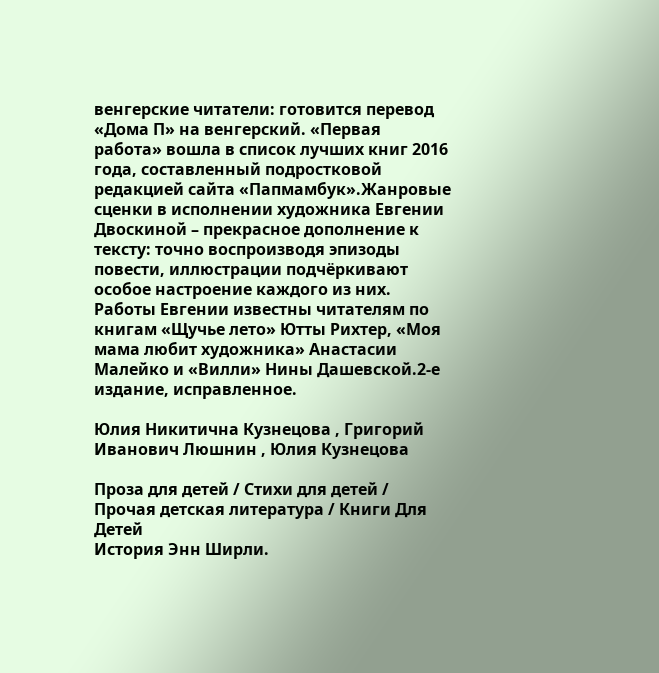венгерские читатели: готовится перевод «Дома П» на венгерский. «Первая работа» вошла в список лучших книг 2016 года, составленный подростковой редакцией сайта «Папмамбук».Жанровые сценки в исполнении художника Евгении Двоскиной – прекрасное дополнение к тексту: точно воспроизводя эпизоды повести, иллюстрации подчёркивают особое настроение каждого из них. Работы Евгении известны читателям по книгам «Щучье лето» Ютты Рихтер, «Моя мама любит художника» Анастасии Малейко и «Вилли» Нины Дашевской.2-е издание, исправленное.

Юлия Никитична Кузнецова , Григорий Иванович Люшнин , Юлия Кузнецова

Проза для детей / Стихи для детей / Прочая детская литература / Книги Для Детей
История Энн Ширли.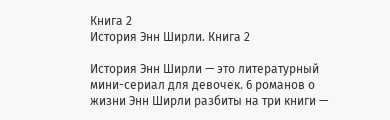Книга 2
История Энн Ширли. Книга 2

История Энн Ширли — это литературный мини-сериал для девочек. 6 романов о жизни Энн Ширли разбиты на три книги —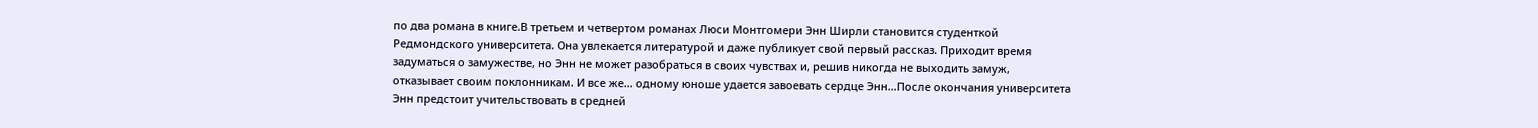по два романа в книге.В третьем и четвертом романах Люси Монтгомери Энн Ширли становится студенткой Редмондского университета. Она увлекается литературой и даже публикует свой первый рассказ. Приходит время задуматься о замужестве, но Энн не может разобраться в своих чувствах и, решив никогда не выходить замуж, отказывает своим поклонникам. И все же… одному юноше удается завоевать сердце Энн…После окончания университета Энн предстоит учительствовать в средней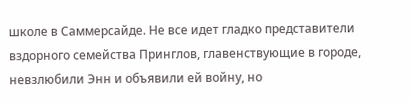школе в Саммерсайде. Не все идет гладко представители вздорного семейства Принглов, главенствующие в городе, невзлюбили Энн и объявили ей войну, но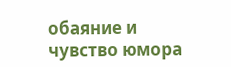обаяние и чувство юмора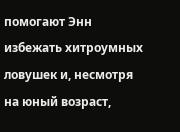помогают Энн избежать хитроумных ловушек и, несмотря на юный возраст,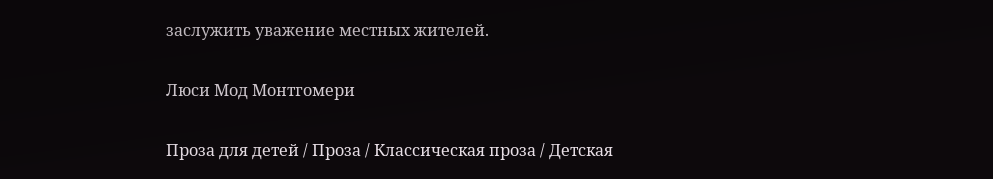заслужить уважение местных жителей.

Люси Мод Монтгомери

Проза для детей / Проза / Классическая проза / Детская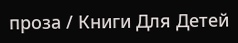проза / Книги Для Детей